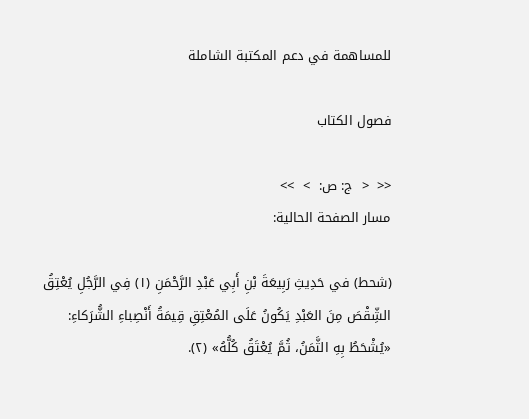للمساهمة في دعم المكتبة الشاملة

فصول الكتاب

<<  <  ج: ص:  >  >>
مسار الصفحة الحالية:

(شحط) في حَدِيثِ رَبِيعَةَ بْنِ أَبِي عَبْدِ الرَّحْمَنِ (١) فِي الرَّجُلِ يُعْتِقُ الشِّقْصَ مِنَ العَبْدِ يَكُونُ عَلَى المُعْتِقِ قِيمَةُ أَنْصِباءِ الشُّرَكاءِ: «يُشْحَطُ بِهِ الثَّمَنُ، ثُمَّ يُعْتَقُ كُلُّهُ» (٢).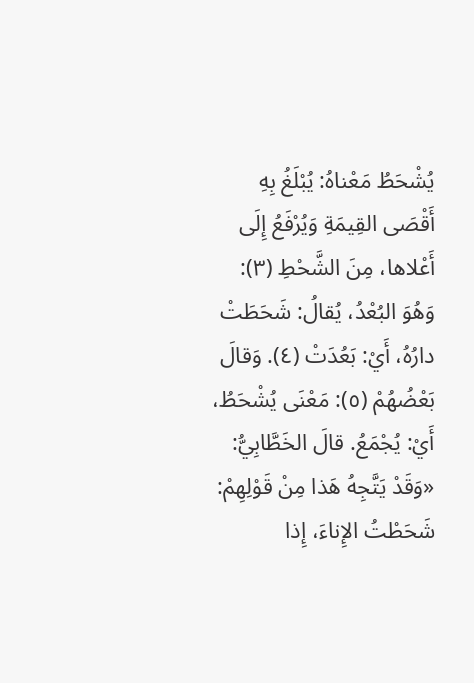يُشْحَطُ مَعْناهُ: يُبْلَغُ بِهِ أَقْصَى القِيمَةِ وَيُرْفَعُ إِلَى أَعْلاها، مِنَ الشَّحْطِ (٣): وَهُوَ البُعْدُ، يُقالُ: شَحَطَتْ دارُهُ، أَيْ: بَعُدَتْ (٤). وَقالَ بَعْضُهُمْ (٥): مَعْنَى يُشْحَطُ، أَيْ: يُجْمَعُ. قالَ الخَطَّابِيُّ: «وَقَدْ يَتَّجِهُ هَذا مِنْ قَوْلِهِمْ: شَحَطْتُ الإِناءَ، إِذا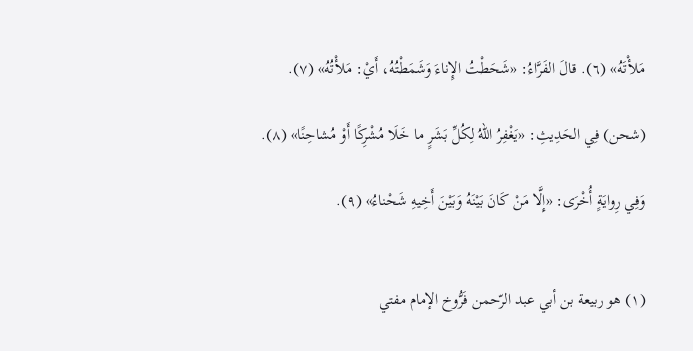مَلأْتَهُ» (٦). قالَ الفَرَّاءُ: «شَحَطْتُ الإِناءَ وَشَمَطْتُهُ، أَيْ: مَلأْتُهُ» (٧).

(شحن) فِي الحَدِيثِ: «يَغْفِرُ اللهُ لِكُلِّ بَشَرٍ ما خَلَا مُشْرِكًا أَوْ مُشاحِنًا» (٨).

وَفِي رِوايَةٍ أُخْرَى: «إِلَّا مَنْ كَانَ بَيْنَهُ وَبَيْنَ أَخِيهِ شَحْناءُ» (٩).


(١) هو ربيعة بن أبي عبد الرّحمن فَرُّوخ الإمام مفتي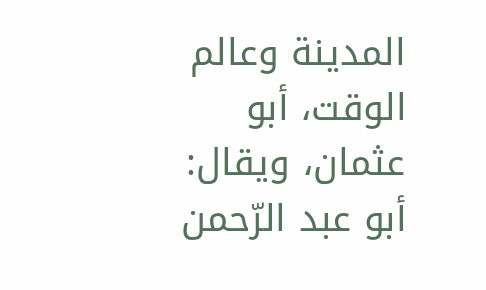المدينة وعالم الوقت، أبو عثمان، ويقال: أبو عبد الرّحمن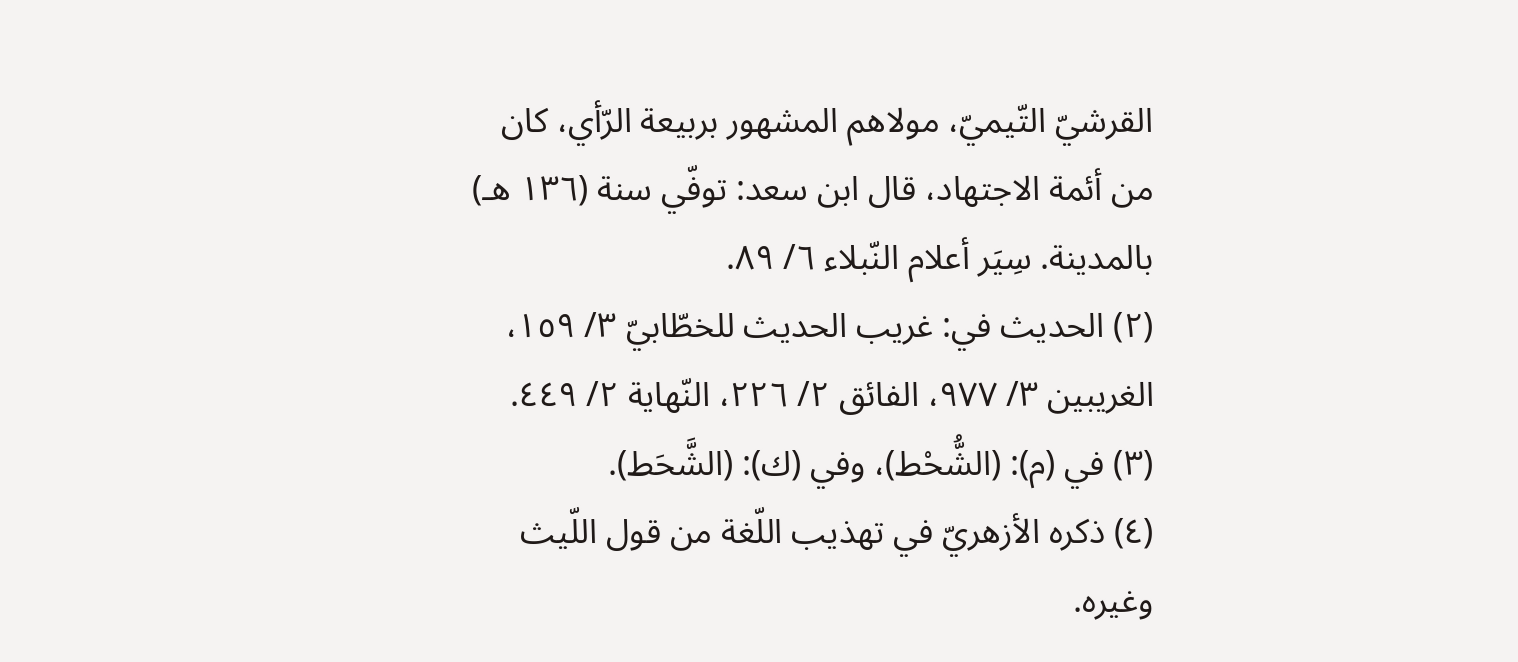القرشيّ التّيميّ، مولاهم المشهور بربيعة الرّأي، كان من أئمة الاجتهاد، قال ابن سعد: توفّي سنة (١٣٦ هـ) بالمدينة. سِيَر أعلام النّبلاء ٦/ ٨٩.
(٢) الحديث في: غريب الحديث للخطّابيّ ٣/ ١٥٩، الغريبين ٣/ ٩٧٧، الفائق ٢/ ٢٢٦، النّهاية ٢/ ٤٤٩.
(٣) في (م): (الشُّحْط)، وفي (ك): (الشَّحَط).
(٤) ذكره الأزهريّ في تهذيب اللّغة من قول اللّيث وغيره.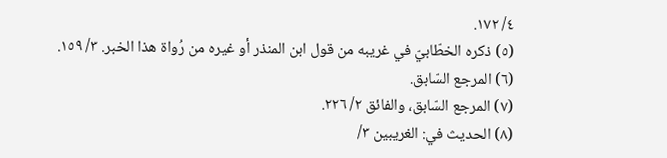٤/ ١٧٢.
(٥) ذكره الخطّابيّ في غريبه من قول ابن المنذر أو غيره من رُواة هذا الخبر. ٣/ ١٥٩.
(٦) المرجع السّابق.
(٧) المرجع السّابق، والفائق ٢/ ٢٢٦.
(٨) الحديث في: الغريبين ٣/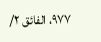٩٧٧، الفائق ٢/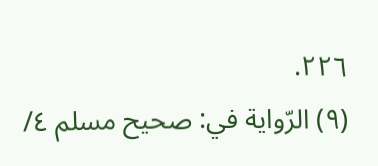٢٢٦.
(٩) الرّواية في: صحيح مسلم ٤/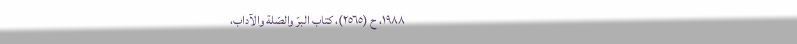١٩٨٨، ح (٢٥٦٥)، كتاب البرّ والصّلة والآداب،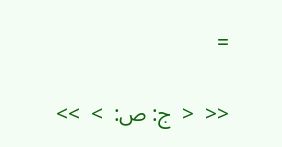=

<<  <  ج: ص:  >  >>